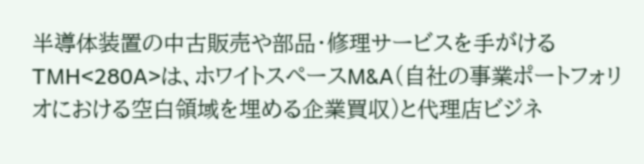半導体装置の中古販売や部品・修理サービスを手がけるTMH<280A>は、ホワイトスペースM&A(自社の事業ポートフォリオにおける空白領域を埋める企業買収)と代理店ビジネ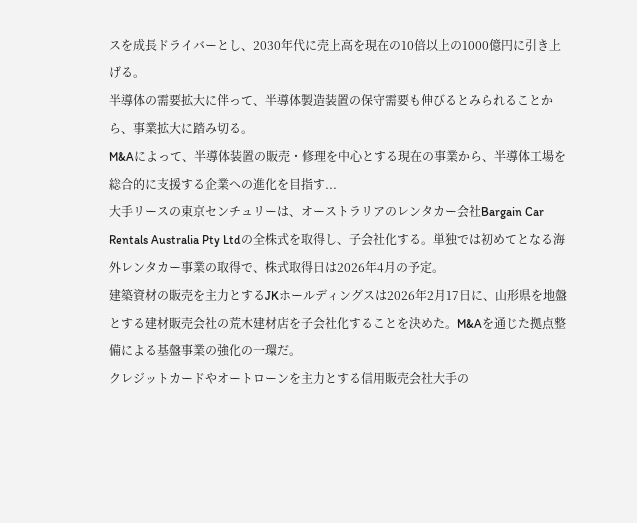スを成⻑ドライバーとし、2030年代に売上高を現在の10倍以上の1000億円に引き上げる。
半導体の需要拡大に伴って、半導体製造装置の保守需要も伸びるとみられることから、事業拡大に踏み切る。
M&Aによって、半導体装置の販売・修理を中心とする現在の事業から、半導体工場を総合的に支援する企業への進化を目指す...
大手リースの東京センチュリーは、オーストラリアのレンタカー会社Bargain Car Rentals Australia Pty Ltdの全株式を取得し、子会社化する。単独では初めてとなる海外レンタカー事業の取得で、株式取得日は2026年4月の予定。
建築資材の販売を主力とするJKホールディングスは2026年2月17日に、山形県を地盤とする建材販売会社の荒木建材店を子会社化することを決めた。M&Aを通じた拠点整備による基盤事業の強化の一環だ。
クレジットカードやオートローンを主力とする信用販売会社大手の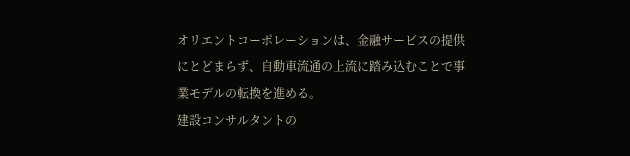オリエントコーポレーションは、金融サービスの提供にとどまらず、自動車流通の上流に踏み込むことで事業モデルの転換を進める。
建設コンサルタントの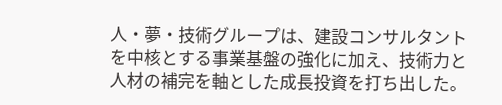人・夢・技術グループは、建設コンサルタントを中核とする事業基盤の強化に加え、技術力と人材の補完を軸とした成長投資を打ち出した。